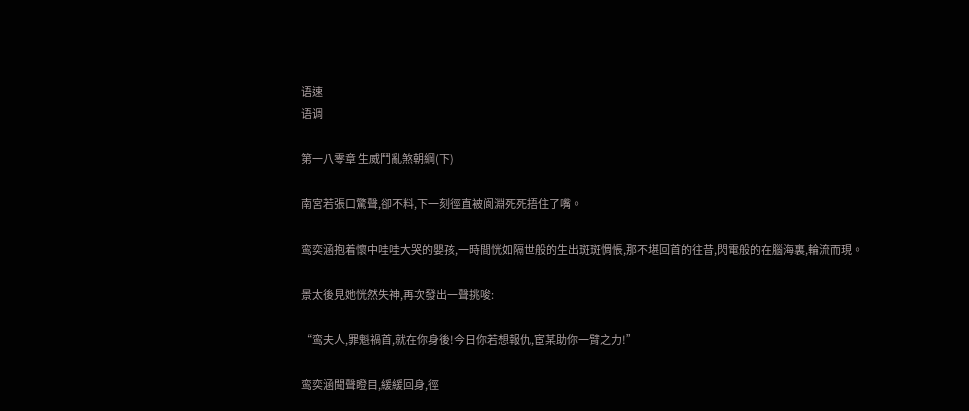语速
语调

第一八零章 生威鬥亂煞朝綱(下)

南宮若張口驚聲,卻不料,下一刻徑直被阆淵死死捂住了嘴。

鸾奕涵抱着懷中哇哇大哭的嬰孩,一時間恍如隔世般的生出斑斑惆悵,那不堪回首的往昔,閃電般的在腦海裏,輪流而現。

景太後見她恍然失神,再次發出一聲挑唆:

“鸾夫人,罪魁禍首,就在你身後!今日你若想報仇,宦某助你一臂之力!”

鸾奕涵聞聲瞪目,緩緩回身,徑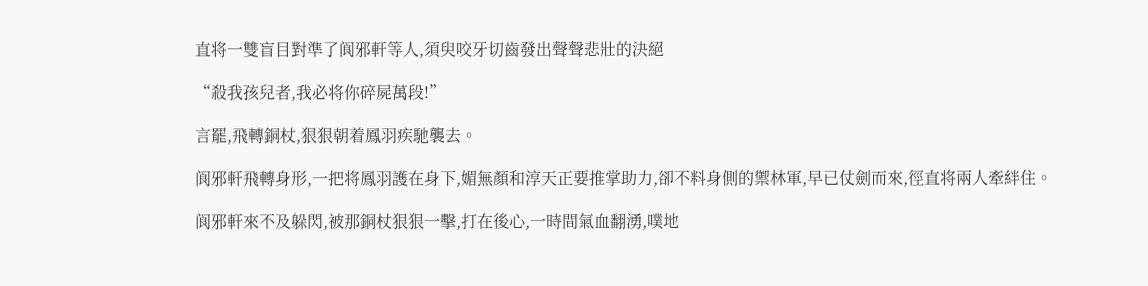直将一雙盲目對準了阆邪軒等人,須臾咬牙切齒發出聲聲悲壯的決絕

“殺我孩兒者,我必将你碎屍萬段!”

言罷,飛轉銅杖,狠狠朝着鳳羽疾馳襲去。

阆邪軒飛轉身形,一把将鳳羽護在身下,媚無顏和淳天正要推掌助力,卻不料身側的禦林軍,早已仗劍而來,徑直将兩人牽絆住。

阆邪軒來不及躲閃,被那銅杖狠狠一擊,打在後心,一時間氣血翻湧,噗地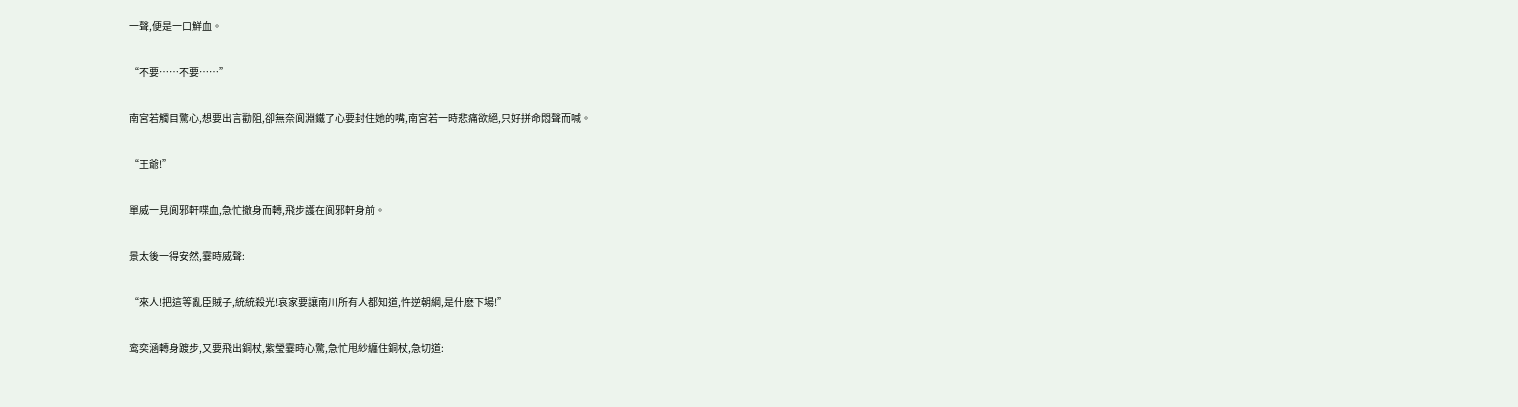一聲,便是一口鮮血。

“不要……不要……”

南宮若觸目驚心,想要出言勸阻,卻無奈阆淵鐵了心要封住她的嘴,南宮若一時悲痛欲絕,只好拼命悶聲而喊。

“王爺!”

單威一見阆邪軒喋血,急忙撤身而轉,飛步護在阆邪軒身前。

景太後一得安然,霎時威聲:

“來人!把這等亂臣賊子,統統殺光!哀家要讓南川所有人都知道,忤逆朝綱,是什麽下場!”

鸾奕涵轉身踱步,又要飛出銅杖,紫瑩霎時心驚,急忙甩紗纏住銅杖,急切道: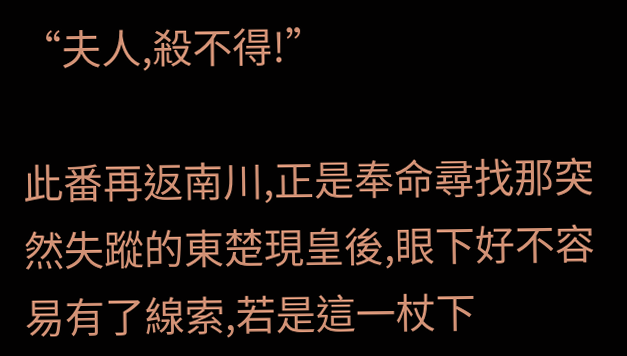“夫人,殺不得!”

此番再返南川,正是奉命尋找那突然失蹤的東楚現皇後,眼下好不容易有了線索,若是這一杖下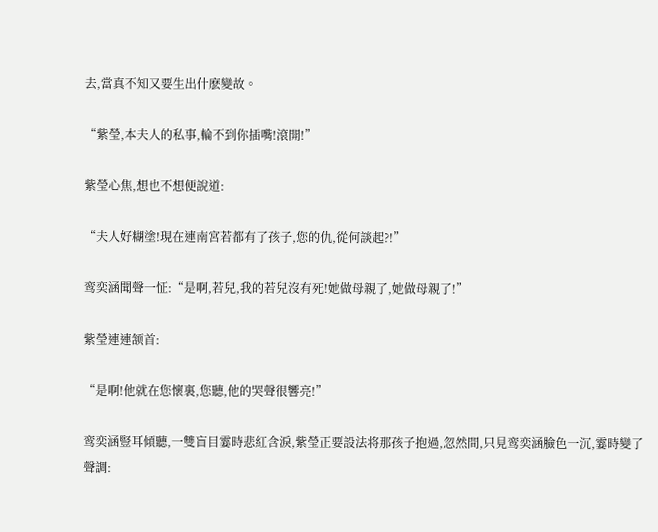去,當真不知又要生出什麽變故。

“紫瑩,本夫人的私事,輪不到你插嘴!滾開!”

紫瑩心焦,想也不想便說道:

“夫人好糊塗!現在連南宮若都有了孩子,您的仇,從何談起?!”

鸾奕涵聞聲一怔:“是啊,若兒,我的若兒沒有死!她做母親了,她做母親了!”

紫瑩連連颔首:

“是啊!他就在您懷裏,您聽,他的哭聲很響亮!”

鸾奕涵豎耳傾聽,一雙盲目霎時悲紅含淚,紫瑩正要設法将那孩子抱過,忽然間,只見鸾奕涵臉色一沉,霎時變了聲調: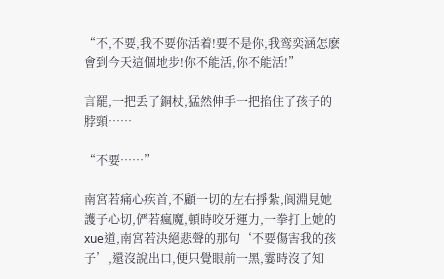“不,不要,我不要你活着!要不是你,我鸾奕涵怎麽會到今天這個地步!你不能活,你不能活!”

言罷,一把丢了銅杖,猛然伸手一把掐住了孩子的脖頸……

“不要……”

南宮若痛心疾首,不顧一切的左右掙紮,阆淵見她護子心切,俨若瘋魔,頓時咬牙運力,一拳打上她的xue道,南宮若決絕悲聲的那句‘不要傷害我的孩子’,還沒說出口,便只覺眼前一黑,霎時沒了知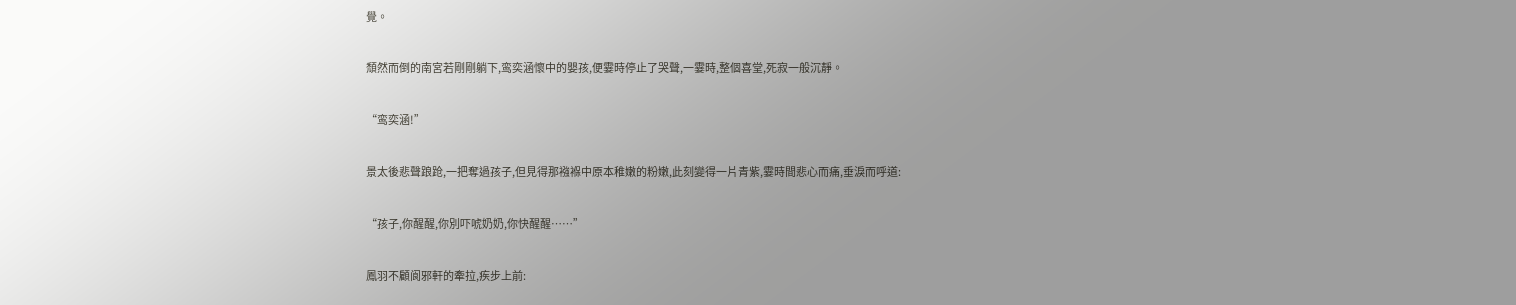覺。

頹然而倒的南宮若剛剛躺下,鸾奕涵懷中的嬰孩,便霎時停止了哭聲,一霎時,整個喜堂,死寂一般沉靜。

“鸾奕涵!”

景太後悲聲踉跄,一把奪過孩子,但見得那襁褓中原本稚嫩的粉嫩,此刻變得一片青紫,霎時間悲心而痛,垂淚而呼道:

“孩子,你醒醒,你別吓唬奶奶,你快醒醒……”

鳳羽不顧阆邪軒的牽拉,疾步上前: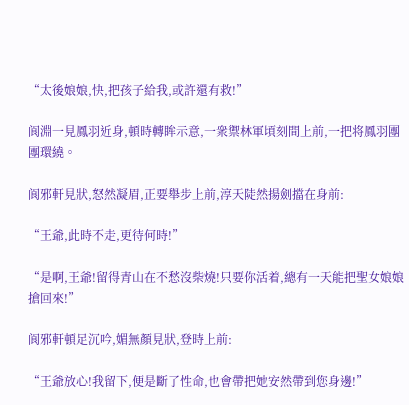“太後娘娘,快,把孩子給我,或許還有救!”

阆淵一見鳳羽近身,頓時轉眸示意,一衆禦林軍頃刻間上前,一把将鳳羽團團環繞。

阆邪軒見狀,怒然凝眉,正要舉步上前,淳天陡然揚劍擋在身前:

“王爺,此時不走,更待何時!”

“是啊,王爺!留得青山在不愁沒柴燒!只要你活着,總有一天能把聖女娘娘搶回來!”

阆邪軒頓足沉吟,媚無顏見狀,登時上前:

“王爺放心!我留下,便是斷了性命,也會帶把她安然帶到您身邊!”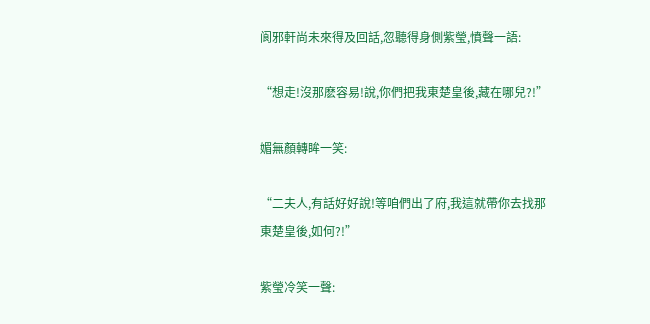阆邪軒尚未來得及回話,忽聽得身側紫瑩,憤聲一語:

“想走!沒那麽容易!說,你們把我東楚皇後,藏在哪兒?!”

媚無顏轉眸一笑:

“二夫人,有話好好說!等咱們出了府,我這就帶你去找那東楚皇後,如何?!”

紫瑩冷笑一聲: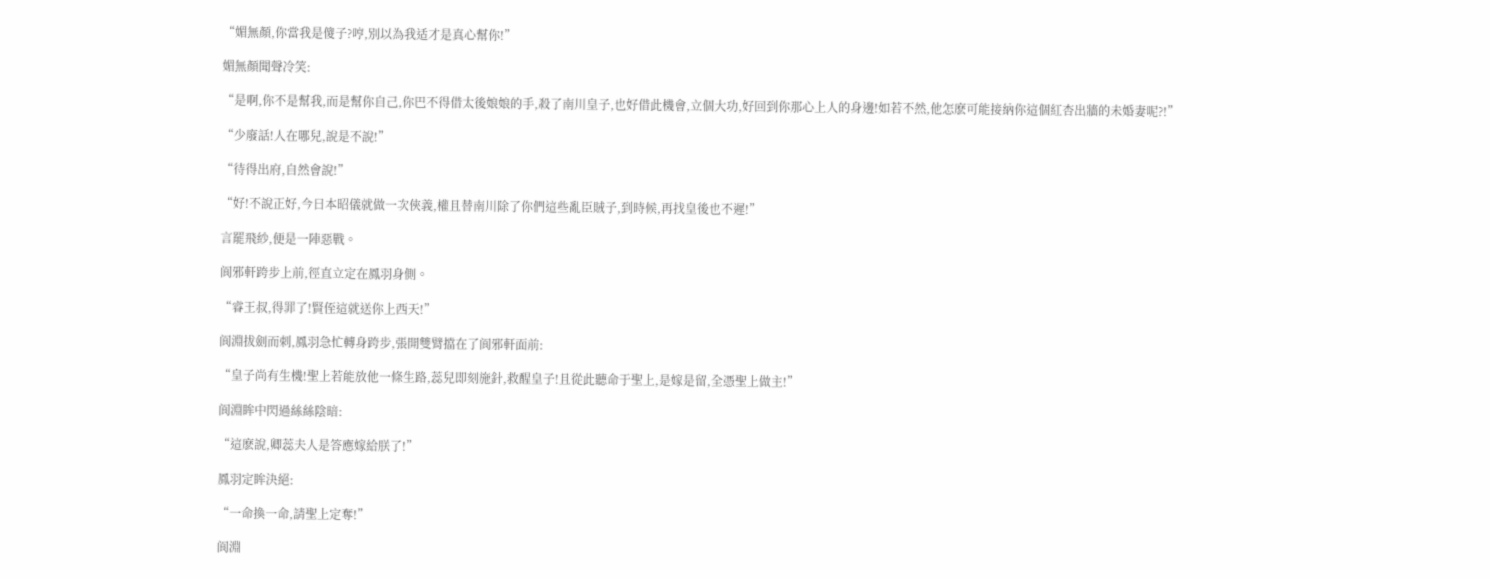“媚無顏,你當我是傻子?哼,別以為我适才是真心幫你!”

媚無顏聞聲冷笑:

“是啊,你不是幫我,而是幫你自己,你巴不得借太後娘娘的手,殺了南川皇子,也好借此機會,立個大功,好回到你那心上人的身邊!如若不然,他怎麽可能接納你這個紅杏出牆的未婚妻呢?!”

“少廢話!人在哪兒,說是不說!”

“待得出府,自然會說!”

“好!不說正好,今日本昭儀就做一次俠義,權且替南川除了你們這些亂臣賊子,到時候,再找皇後也不遲!”

言罷飛紗,便是一陣惡戰。

阆邪軒跨步上前,徑直立定在鳳羽身側。

“睿王叔,得罪了!賢侄這就送你上西天!”

阆淵拔劍而刺,鳳羽急忙轉身跨步,張開雙臂擋在了阆邪軒面前:

“皇子尚有生機!聖上若能放他一條生路,蕊兒即刻施針,救醒皇子!且從此聽命于聖上,是嫁是留,全憑聖上做主!”

阆淵眸中閃過絲絲陰暗:

“這麽說,卿蕊夫人是答應嫁給朕了!”

鳳羽定眸決絕:

“一命換一命,請聖上定奪!”

阆淵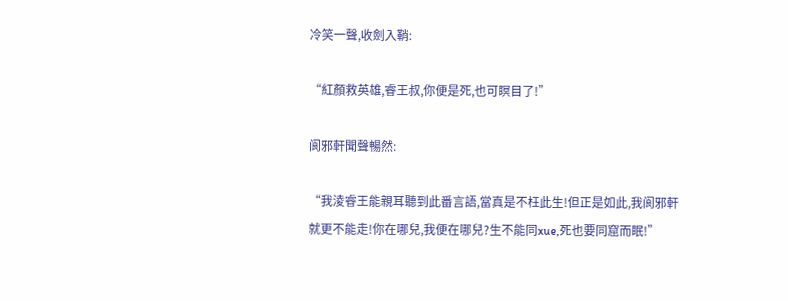冷笑一聲,收劍入鞘:

“紅顏救英雄,睿王叔,你便是死,也可瞑目了!”

阆邪軒聞聲暢然:

“我淩睿王能親耳聽到此番言語,當真是不枉此生!但正是如此,我阆邪軒就更不能走!你在哪兒,我便在哪兒?生不能同xue,死也要同窟而眠!”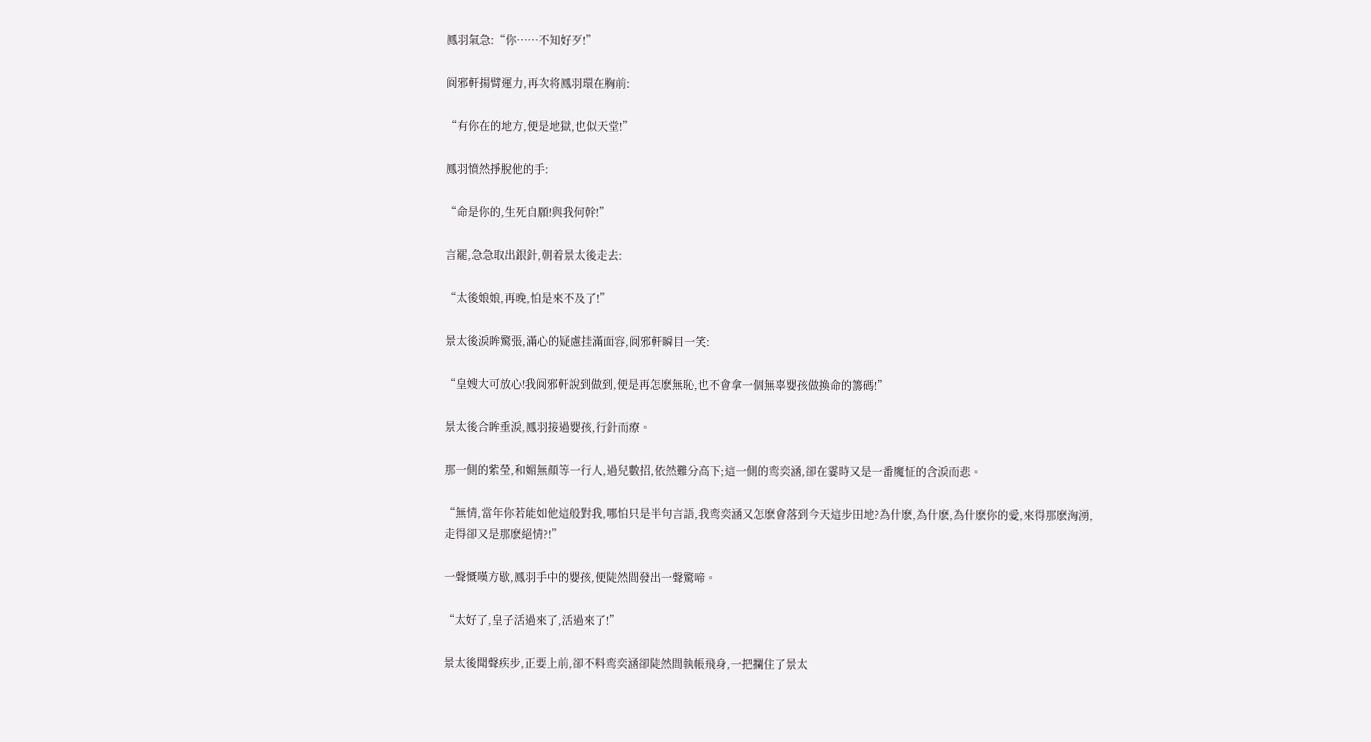鳳羽氣急:“你……不知好歹!”

阆邪軒揚臂運力,再次将鳳羽環在胸前:

“有你在的地方,便是地獄,也似天堂!”

鳳羽憤然掙脫他的手:

“命是你的,生死自願!與我何幹!”

言罷,急急取出銀針,朝着景太後走去:

“太後娘娘,再晚,怕是來不及了!”

景太後淚眸驚張,滿心的疑慮挂滿面容,阆邪軒瞬目一笑:

“皇嫂大可放心!我阆邪軒說到做到,便是再怎麽無恥,也不會拿一個無辜嬰孩做換命的籌碼!”

景太後合眸垂淚,鳳羽接過嬰孩,行針而療。

那一側的紫瑩,和媚無顏等一行人,過兒數招,依然難分高下;這一側的鸾奕涵,卻在霎時又是一番魔怔的含淚而悲。

“無情,當年你若能如他這般對我,哪怕只是半句言語,我鸾奕涵又怎麽會落到今天這步田地?為什麽,為什麽,為什麽你的愛,來得那麽洶湧,走得卻又是那麽絕情?!”

一聲慨嘆方歇,鳳羽手中的嬰孩,便陡然間發出一聲驚啼。

“太好了,皇子活過來了,活過來了!”

景太後聞聲疾步,正要上前,卻不料鸾奕涵卻陡然間執帳飛身,一把攔住了景太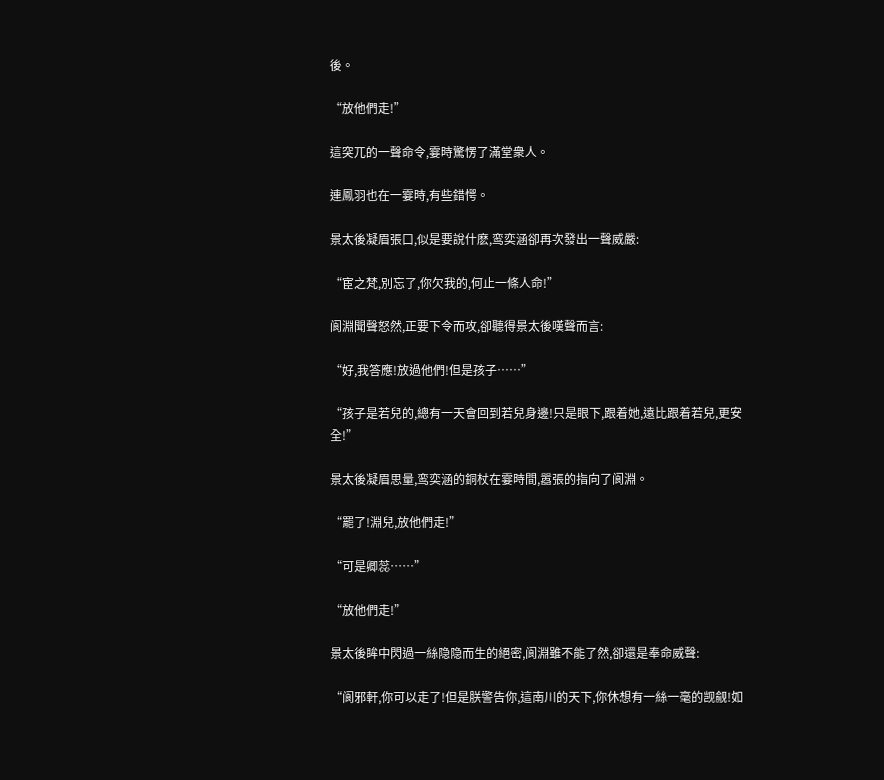後。

“放他們走!”

這突兀的一聲命令,霎時驚愣了滿堂衆人。

連鳳羽也在一霎時,有些錯愕。

景太後凝眉張口,似是要說什麽,鸾奕涵卻再次發出一聲威嚴:

“宦之梵,別忘了,你欠我的,何止一條人命!”

阆淵聞聲怒然,正要下令而攻,卻聽得景太後嘆聲而言:

“好,我答應!放過他們!但是孩子……”

“孩子是若兒的,總有一天會回到若兒身邊!只是眼下,跟着她,遠比跟着若兒,更安全!”

景太後凝眉思量,鸾奕涵的銅杖在霎時間,嚣張的指向了阆淵。

“罷了!淵兒,放他們走!”

“可是卿蕊……”

“放他們走!”

景太後眸中閃過一絲隐隐而生的絕密,阆淵雖不能了然,卻還是奉命威聲:

“阆邪軒,你可以走了!但是朕警告你,這南川的天下,你休想有一絲一毫的觊觎!如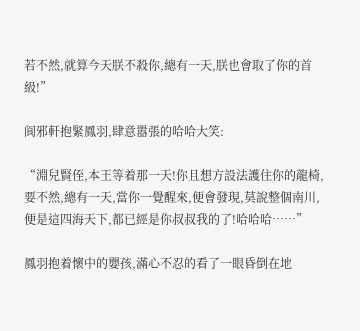若不然,就算今天朕不殺你,總有一天,朕也會取了你的首級!”

阆邪軒抱緊鳳羽,肆意嚣張的哈哈大笑:

“淵兒賢侄,本王等着那一天!你且想方設法護住你的龍椅,要不然,總有一天,當你一覺醒來,便會發現,莫說整個南川,便是這四海天下,都已經是你叔叔我的了!哈哈哈……”

鳳羽抱着懷中的嬰孩,滿心不忍的看了一眼昏倒在地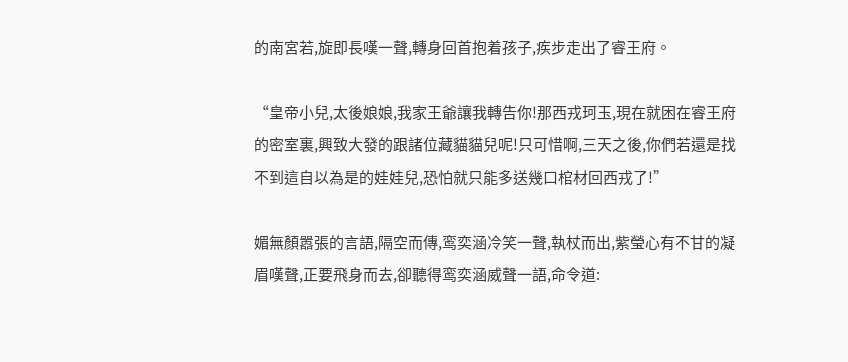的南宮若,旋即長嘆一聲,轉身回首抱着孩子,疾步走出了睿王府。

“皇帝小兒,太後娘娘,我家王爺讓我轉告你!那西戎珂玉,現在就困在睿王府的密室裏,興致大發的跟諸位藏貓貓兒呢!只可惜啊,三天之後,你們若還是找不到這自以為是的娃娃兒,恐怕就只能多送幾口棺材回西戎了!”

媚無顏嚣張的言語,隔空而傳,鸾奕涵冷笑一聲,執杖而出,紫瑩心有不甘的凝眉嘆聲,正要飛身而去,卻聽得鸾奕涵威聲一語,命令道: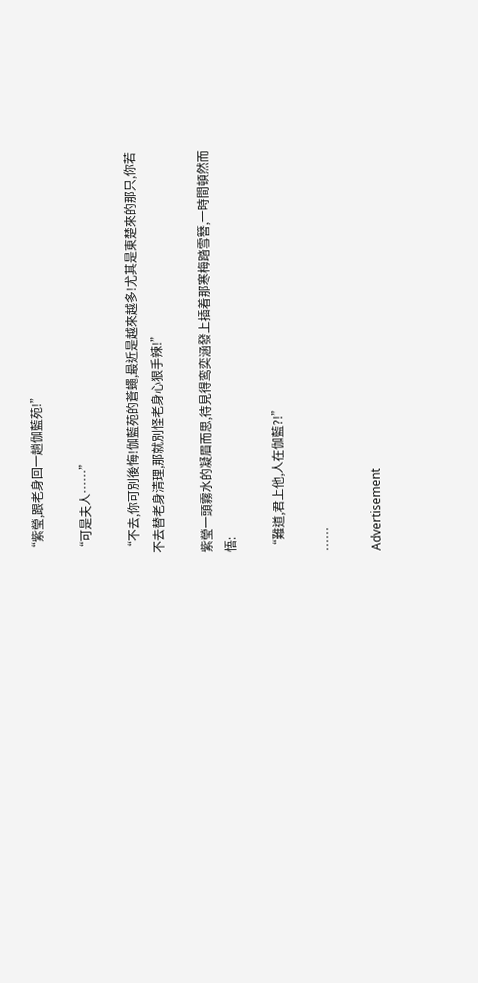“紫瑩,跟老身回一趟伽藍苑!”

“可是夫人……”

“不去,你可別後悔!伽藍苑的蒼蠅,最近是越來越多!尤其是東楚來的那只,你若不去替老身清理,那就別怪老身心狠手辣!”

紫瑩一頭霧水的凝眉而思,待見得鸾奕涵發上插着那寒梅踏雪簪,一時間頓然而悟:

“難道,君上他,人在伽藍?!”

……

Advertisement